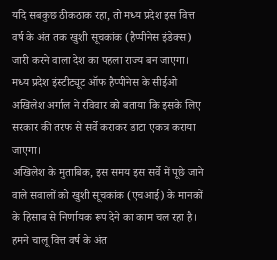यदि सबकुछ ठीकठाक रहा, तो मध्य प्रदेश इस वित्त वर्ष के अंत तक खुशी सूचकांक (हैप्पीनेस इंडेक्स) जारी करने वाला देश का पहला राज्य बन जाएगा। मध्य प्रदेश इंस्टीट्यूट ऑफ हैप्पीनेस के सीईओ अखिलेश अर्गाल ने रविवार को बताया कि इसके लिए सरकार की तरफ से सर्वे कराकर डाटा एकत्र कराया जाएगा।
अखिलेश के मुताबिक, इस समय इस सर्वे में पूछे जाने वाले सवालों को खुशी सूचकांक (एचआई) के मानकों के हिसाब से निर्णायक रूप देने का काम चल रहा है। हमने चालू वित्त वर्ष के अंत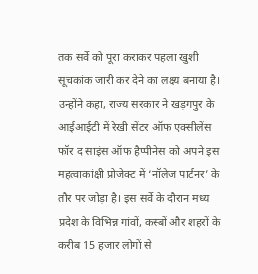तक सर्वे को पूरा कराकर पहला खुशी सूचकांक जारी कर देने का लक्ष्य बनाया है।
उन्होंने कहा, राज्य सरकार ने खड़गपुर के आईआईटी में रेखी सेंटर ऑफ एक्सीलेंस फॉर द साइंस ऑफ हैप्पीनेस को अपने इस महत्वाकांक्षी प्रोजेक्ट में ‘नॉलेज पार्टनर’ के तौर पर जोड़ा है। इस सर्वे के दौरान मध्य प्रदेश के विभिन्न गांवों, कस्बों और शहरों के करीब 15 हजार लोगों से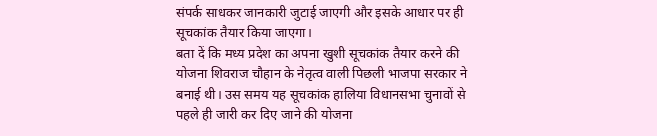संपर्क साधकर जानकारी जुटाई जाएगी और इसके आधार पर ही सूचकांक तैयार किया जाएगा।
बता दें कि मध्य प्रदेश का अपना खुशी सूचकांक तैयार करने की योजना शिवराज चौहान के नेतृत्व वाली पिछली भाजपा सरकार ने बनाई थी। उस समय यह सूचकांक हालिया विधानसभा चुनावों से पहले ही जारी कर दिए जाने की योजना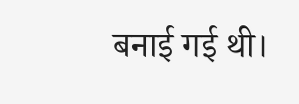बनाई गई थी।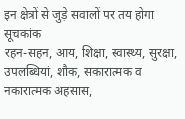इन क्षेत्रों से जुड़े सवालों पर तय होगा सूचकांक
रहन-सहन, आय, शिक्षा, स्वास्थ्य, सुरक्षा, उपलब्धियां, शौक, सकारात्मक व नकारात्मक अहसास,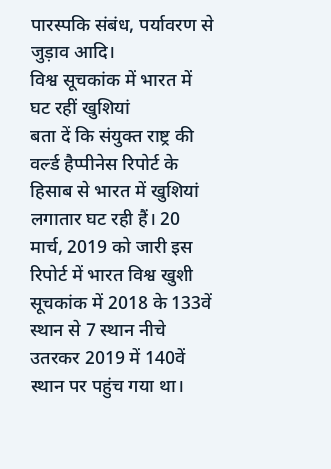पारस्पकि संबंध, पर्यावरण से जुड़ाव आदि।
विश्व सूचकांक में भारत में घट रहीं खुशियां
बता दें कि संयुक्त राष्ट्र की वर्ल्ड हैप्पीनेस रिपोर्ट के हिसाब से भारत में खुशियां लगातार घट रही हैं। 20 मार्च, 2019 को जारी इस रिपोर्ट में भारत विश्व खुशी सूचकांक में 2018 के 133वें स्थान से 7 स्थान नीचे उतरकर 2019 में 140वें स्थान पर पहुंच गया था।